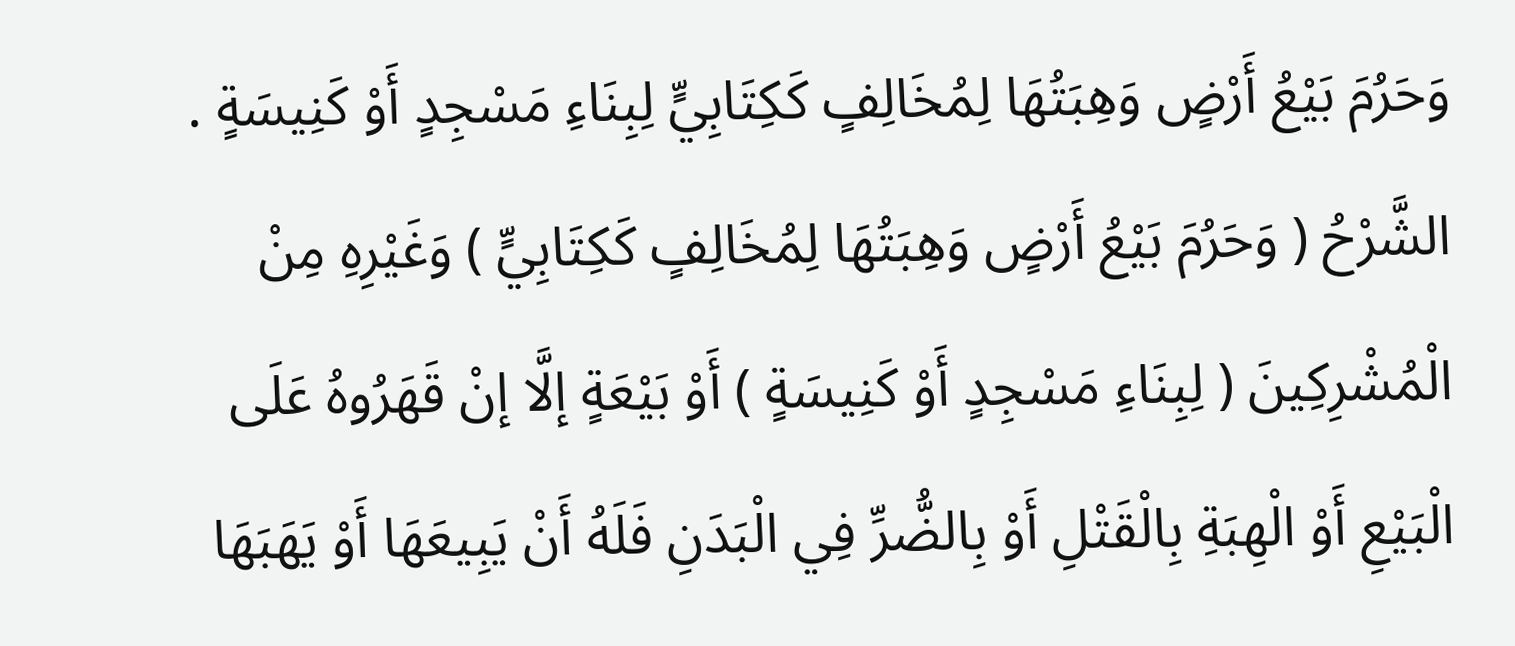وَحَرُمَ بَيْعُ أَرْضٍ وَهِبَتُهَا لِمُخَالِفٍ كَكِتَابِيٍّ لِبِنَاءِ مَسْجِدٍ أَوْ كَنِيسَةٍ .
الشَّرْحُ ( وَحَرُمَ بَيْعُ أَرْضٍ وَهِبَتُهَا لِمُخَالِفٍ كَكِتَابِيٍّ ) وَغَيْرِهِ مِنْ الْمُشْرِكِينَ ( لِبِنَاءِ مَسْجِدٍ أَوْ كَنِيسَةٍ ) أَوْ بَيْعَةٍ إلَّا إنْ قَهَرُوهُ عَلَى الْبَيْعِ أَوْ الْهِبَةِ بِالْقَتْلِ أَوْ بِالضُّرِّ فِي الْبَدَنِ فَلَهُ أَنْ يَبِيعَهَا أَوْ يَهَبَهَا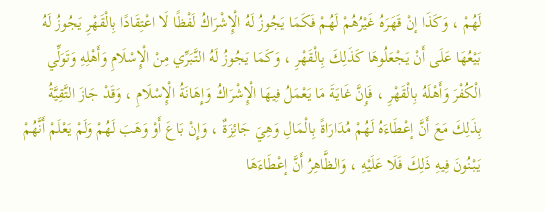لَهُمْ ، وَكَذَا إنْ قَهَرَهُ غَيْرُهُمْ لَهُمْ فَكَمَا يَجُوزُ لَهُ الْإِشْرَاكُ لَفْظًا لَا اعْتِقَادًا بِالْقَهْرِ يَجُوزُ لَهُ بَيْعُهَا عَلَى أَنْ يَجْعَلُوهَا كَذَلِكَ بِالْقَهْرِ ، وَكَمَا يَجُوزُ لَهُ التَّبَرِّي مِنْ الْإِسْلَامِ وَأَهْلِهِ وَتَوَلِّي الْكُفْرَ وَأَهْلَهُ بِالْقَهْرِ ، فَإِنَّ غَايَةَ مَا يَعْمَلُ فِيهَا الْإِشْرَاكُ وَإِهَانَةُ الْإِسْلَامِ ، وَقَدْ جَازَ التَّقِيَّةُ بِذَلِكَ مَعَ أَنَّ إعْطَاءَهُ لَهُمْ مُدَارَاةً بِالْمَالِ وَهِيَ جَائِزَةٌ ، وَإِنْ بَاعَ أَوْ وَهَبَ لَهُمْ وَلَمْ يَعْلَمْ أَنَّهُمْ يَبْنُونَ فِيهِ ذَلِكَ فَلَا عَلَيْهِ ، وَالظَّاهِرُ أَنَّ إعْطَاءَهَا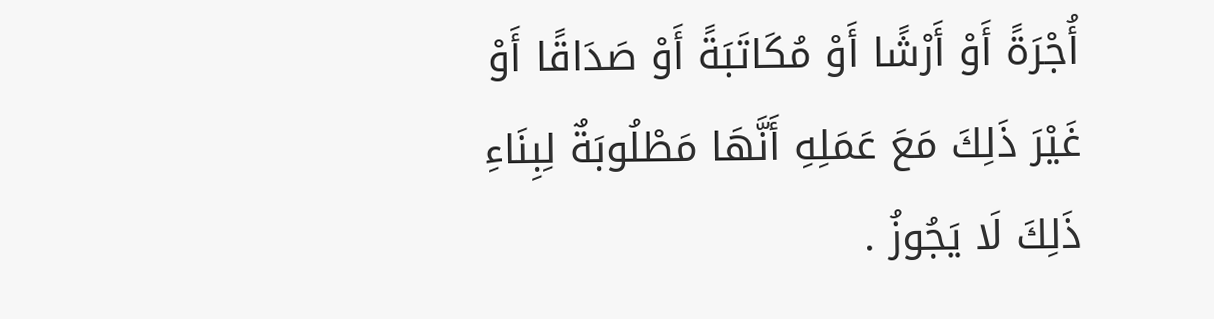أُجْرَةً أَوْ أَرْشًا أَوْ مُكَاتَبَةً أَوْ صَدَاقًا أَوْ غَيْرَ ذَلِكَ مَعَ عَمَلِهِ أَنَّهَا مَطْلُوبَةٌ لِبِنَاءِ ذَلِكَ لَا يَجُوزُ .